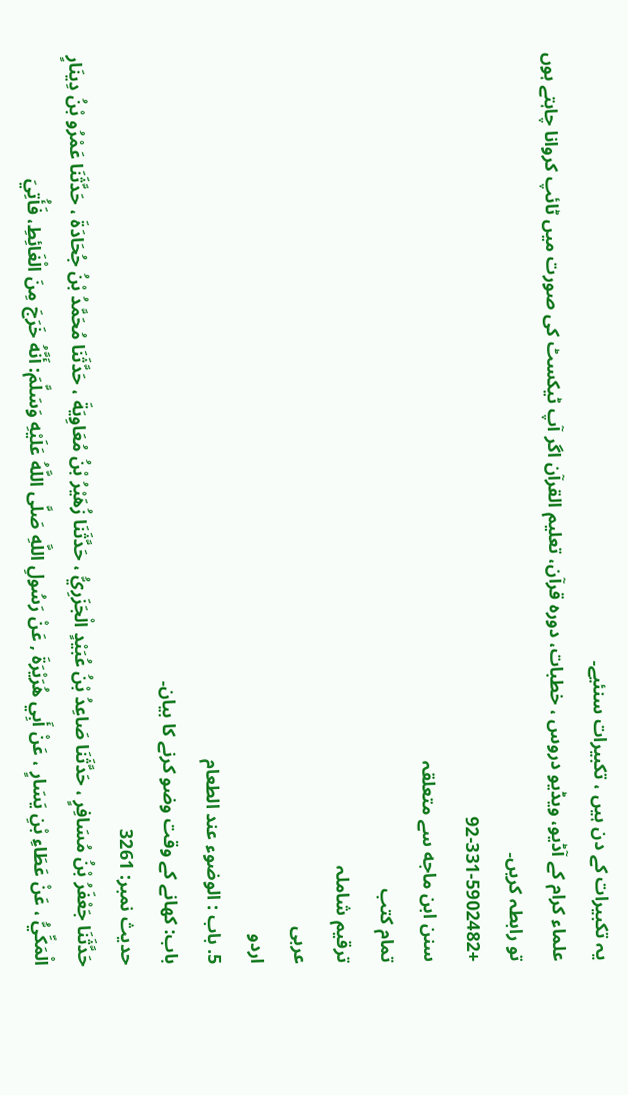یہ تکبیرات کے دن ہیں ، تکبیرات سنئیے۔
علماء کرام کے آڈیو، ویڈیو دروس ، خطبات، دورہ قرآن، تعلیم القرآن اگر آپ ٹیکسٹ کی صورت میں ٹائپ کروانا چاہتے ہوں تو رابطہ کریں۔
+92-331-5902482
سنن ابن ماجه سے متعلقہ
تمام کتب
ترقیم شاملہ
عربی
اردو
5. باب : الوضوء عند الطعام
باب: کھانے کے وقت وضو کرنے کا بیان۔
حدیث نمبر: 3261
حَدَّثَنَا جَعْفَرُ بْنُ مُسَافِرٍ ، حَدَّثَنَا صَاعِدُ بْنُ عُبَيْدٍ الْجَزَرِيُّ ، حَدَّثَنَا زُهَيْرُ بْنُ مُعَاوِيَةَ ، حَدَّثَنَا مُحَمَّدُ بْنُ جُحَادَةَ ، حَدَّثَنَا عَمْرُو بْنُ دِينَارٍ الْمَكِّيُّ ، عَنْ عَطَاءِ بْنِ يَسَارٍ ، عَنْ أَبِي هُرَيْرَةَ , عَنْ رَسُولِ اللَّهِ صَلَّى اللَّهُ عَلَيْهِ وَسَلَّمَ: أَنَّهُ خَرَجَ مِنَ الْغَائِطِ، فَأُتِيَ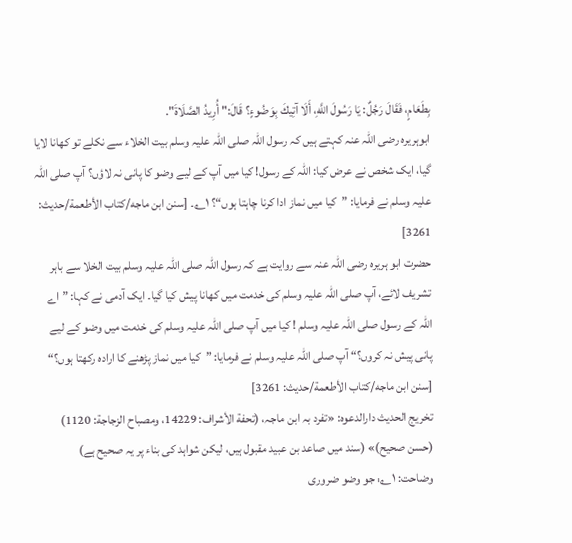بِطَعَامٍ، فَقَالَ رَجُلٌ: يَا رَسُولَ اللَّهِ، أَلَا آتِيكَ بِوَضُوءٍ؟ قَالَ:" أُرِيدُ الصَّلَاةَ".
ابوہریرہ رضی اللہ عنہ کہتے ہیں کہ رسول اللہ صلی اللہ علیہ وسلم بیت الخلاء سے نکلے تو کھانا لایا گیا، ایک شخص نے عرض کیا: اللہ کے رسول! کیا میں آپ کے لیے وضو کا پانی نہ لاؤں؟ آپ صلی اللہ علیہ وسلم نے فرمایا: ”کیا میں نماز ادا کرنا چاہتا ہوں“؟ ۱؎۔ [سنن ابن ماجه/كتاب الأطعمة/حدیث: 3261]
حضرت ابو ہریرہ رضی اللہ عنہ سے روایت ہے کہ رسول اللہ صلی اللہ علیہ وسلم بیت الخلا سے باہر تشریف لائے، آپ صلی اللہ علیہ وسلم کی خدمت میں کھانا پیش کیا گیا۔ ایک آدمی نے کہا: ”اے اللہ کے رسول صلی اللہ علیہ وسلم ! کیا میں آپ صلی اللہ علیہ وسلم کی خدمت میں وضو کے لیے پانی پیش نہ کروں؟“ آپ صلی اللہ علیہ وسلم نے فرمایا: ”کیا میں نماز پڑھنے کا ارادہ رکھتا ہوں؟“ [سنن ابن ماجه/كتاب الأطعمة/حدیث: 3261]
تخریج الحدیث دارالدعوہ: «تفرد بہ ابن ماجہ، (تحفة الأشراف: 14229، ومصباح الزجاجة: 1120) (حسن صحیح)» (سند میں صاعد بن عبید مقبول ہیں، لیکن شواہد کی بناء پر یہ صحیح ہے)
وضاحت: ۱؎: جو وضو ضروری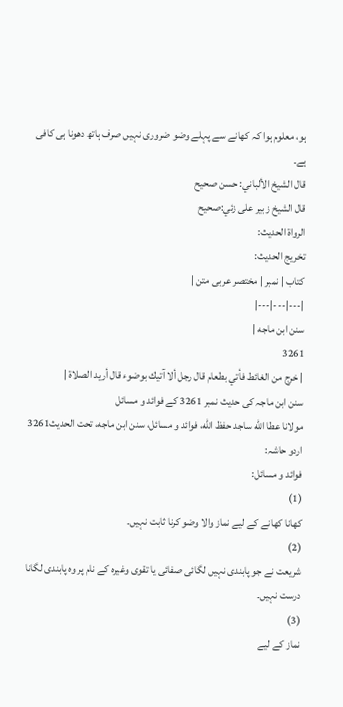ہو، معلوم ہوا کہ کھانے سے پہلے وضو ضروری نہیں صرف ہاتھ دھونا ہی کافی ہے۔
قال الشيخ الألباني: حسن صحيح
قال الشيخ زبير على زئي:صحيح
الرواة الحديث:
تخريج الحديث:
کتاب | نمبر | مختصر عربی متن |
|---|---|---|
سنن ابن ماجه |
3261
| خرج من الغائط فأتي بطعام قال رجل ألا آتيك بوضوء قال أريد الصلاة |
سنن ابن ماجہ کی حدیث نمبر 3261 کے فوائد و مسائل
مولانا عطا الله ساجد حفظ الله، فوائد و مسائل، سنن ابن ماجه، تحت الحديث3261
اردو حاشہ:
فوائد و مسائل:
(1)
کھانا کھانے کے لیے نماز والا وضو کرنا ثابت نہیں۔
(2)
شریعت نے جو پابندی نہیں لگائی صفائی یا تقوی وغیرہ کے نام پر وہ پابندی لگانا درست نہیں۔
(3)
نماز کے لیے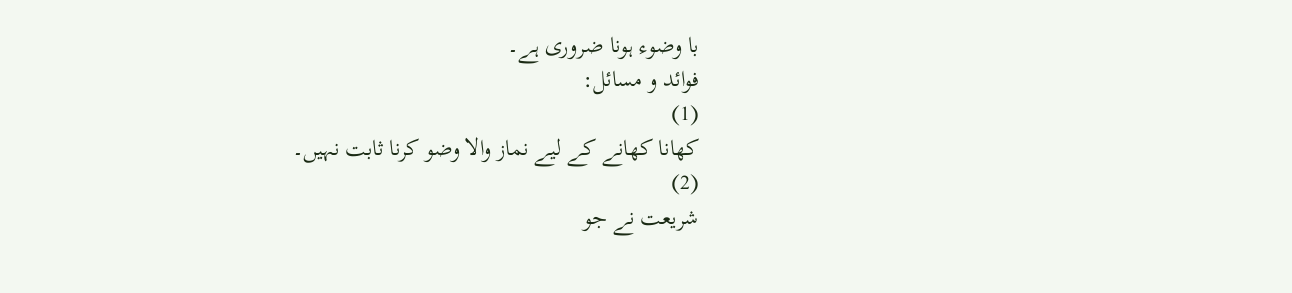با وضوء ہونا ضروری ہے۔
فوائد و مسائل:
(1)
کھانا کھانے کے لیے نماز والا وضو کرنا ثابت نہیں۔
(2)
شریعت نے جو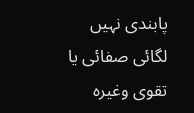پابندی نہیں لگائی صفائی یا تقوی وغیرہ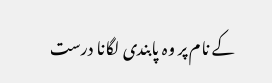کے نام پر وہ پابندی لگانا درست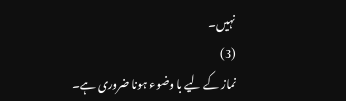نہیں۔
(3)
نماز کے لیے با وضوء ہونا ضروری ہے۔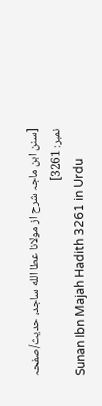[سنن ابن ماجہ شرح از مولانا عطا الله ساجد، حدیث/صفحہ نمبر: 3261]
Sunan Ibn Majah Hadith 3261 in Urdu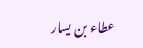عطاء بن يسار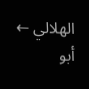الهلالي ← أبو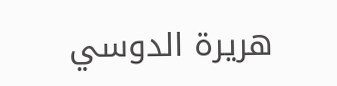هريرة الدوسي